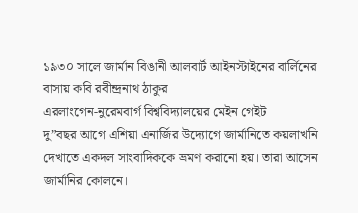১৯৩০ সালে জার্মান বিঙানী আলবার্ট আইনস্টাইনের বার্লিনের বাসায় কবি রবীন্দ্রনাথ ঠাকুর
এরলাংগেন-নুরেমবার্গ বিশ্ববিদ্যালয়ের মেইন গেইট
দু”বছর আগে এশিয়া এনার্জির উদ্যোগে জার্মানিতে কয়লাখনি দেখাতে একদল সাংবাদিককে ভ্রমণ করানো হয়। তারা আসেন জার্মানির কোলনে।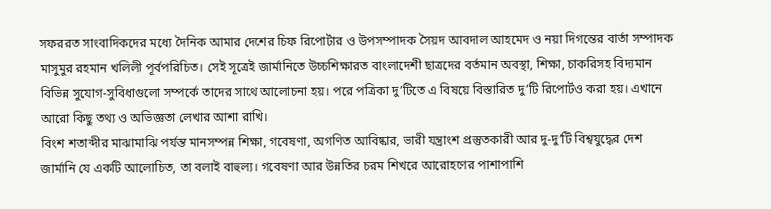সফররত সাংবাদিকদের মধ্যে দৈনিক আমার দেশের চিফ রিপোর্টার ও উপসম্পাদক সৈয়দ আবদাল আহমেদ ও নয়া দিগন্তের বার্তা সম্পাদক মাসুমুর রহমান খলিলী পূর্বপরিচিত। সেই সূত্রেই জার্মানিতে উচ্চশিক্ষারত বাংলাদেশী ছাত্রদের বর্তমান অবস্থা, শিক্ষা, চাকরিসহ বিদ্যমান বিভিন্ন সুযোগ-সুবিধাগুলো সম্পর্কে তাদের সাথে আলোচনা হয়। পরে পত্রিকা দু’টিতে এ বিষয়ে বিস্তারিত দু’টি রিপোর্টও করা হয়। এখানে আরো কিছু তথ্য ও অভিজ্ঞতা লেখার আশা রাখি।
বিংশ শতাব্দীর মাঝামাঝি পর্যন্ত মানসম্পন্ন শিক্ষা, গবেষণা, অগণিত আবিষ্কার, ভারী যন্ত্রাংশ প্রস্তুতকারী আর দু-দু’টি বিশ্বযুদ্ধের দেশ জার্মানি যে একটি আলোচিত, তা বলাই বাহুল্য। গবেষণা আর উন্নতির চরম শিখরে আরোহণের পাশাপাশি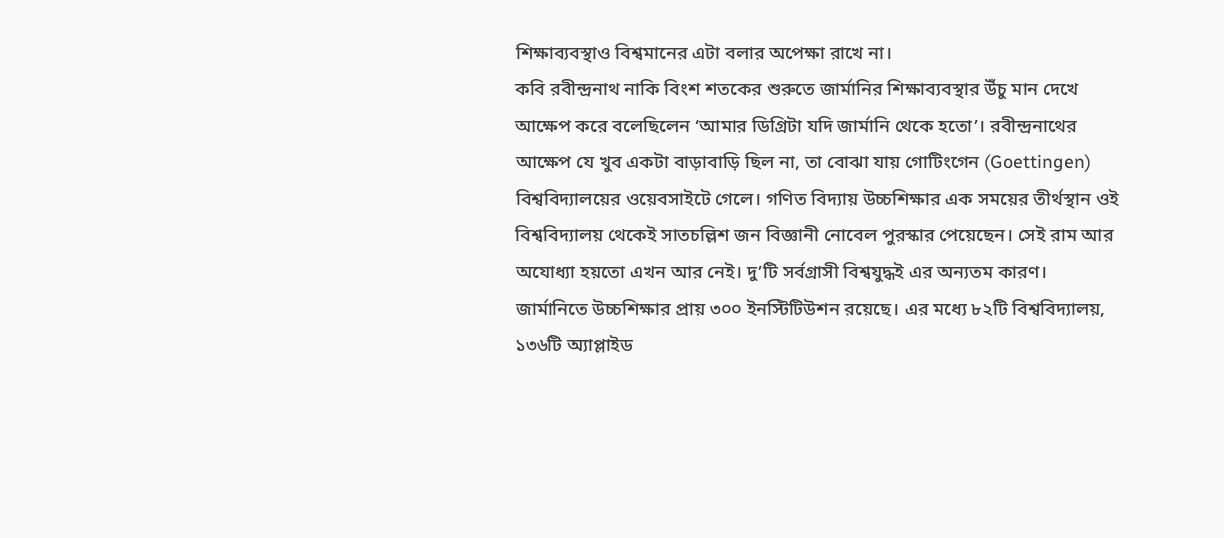শিক্ষাব্যবস্থাও বিশ্বমানের এটা বলার অপেক্ষা রাখে না।
কবি রবীন্দ্রনাথ নাকি বিংশ শতকের শুরুতে জার্মানির শিক্ষাব্যবস্থার উঁচু মান দেখে আক্ষেপ করে বলেছিলেন ‘আমার ডিগ্রিটা যদি জার্মানি থেকে হতো’। রবীন্দ্রনাথের আক্ষেপ যে খুব একটা বাড়াবাড়ি ছিল না, তা বোঝা যায় গোটিংগেন (Goettingen) বিশ্ববিদ্যালয়ের ওয়েবসাইটে গেলে। গণিত বিদ্যায় উচ্চশিক্ষার এক সময়ের তীর্থস্থান ওই বিশ্ববিদ্যালয় থেকেই সাতচল্লিশ জন বিজ্ঞানী নোবেল পুরস্কার পেয়েছেন। সেই রাম আর অযোধ্যা হয়তো এখন আর নেই। দু’টি সর্বগ্রাসী বিশ্বযুদ্ধই এর অন্যতম কারণ।
জার্মানিতে উচ্চশিক্ষার প্রায় ৩০০ ইনস্টিটিউশন রয়েছে। এর মধ্যে ৮২টি বিশ্ববিদ্যালয়, ১৩৬টি অ্যাপ্লাইড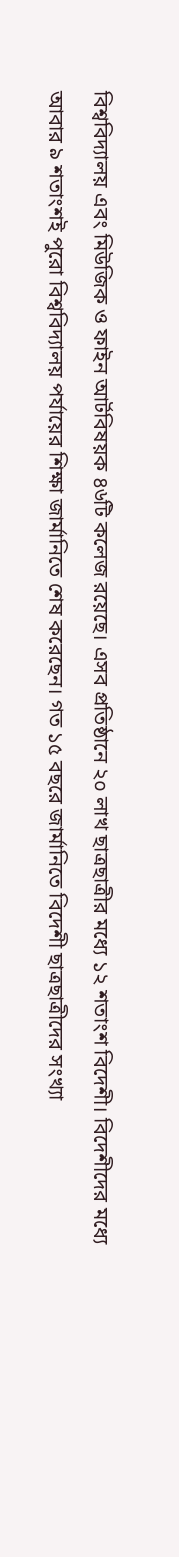বিশ্ববিদ্যালয় এবং মিউজিক ও ফাইন আর্টবিষয়ক ৪৬টি কলেজ রয়েছে। এসব প্রতিষ্ঠানে ২০ লাখ ছাত্রছাত্রীর মধ্যে ১২ শতাংশ বিদেশী। বিদেশীদের মধ্যে আবার ৯ শতাংশই পুরো বিশ্ববিদ্যালয় পর্যায়ের শিক্ষা জার্মানিতে শেষ করেছেন। গত ১৫ বছরে জার্মানিতে বিদেশী ছাত্রছাত্রীদের সংখ্যা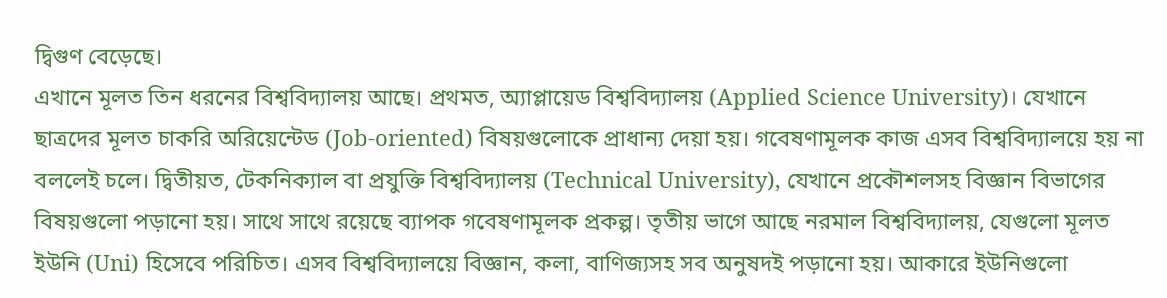দ্বিগুণ বেড়েছে।
এখানে মূলত তিন ধরনের বিশ্ববিদ্যালয় আছে। প্রথমত, অ্যাপ্লায়েড বিশ্ববিদ্যালয় (Applied Science University)। যেখানে ছাত্রদের মূলত চাকরি অরিয়েন্টেড (Job-oriented) বিষয়গুলোকে প্রাধান্য দেয়া হয়। গবেষণামূলক কাজ এসব বিশ্ববিদ্যালয়ে হয় না বললেই চলে। দ্বিতীয়ত, টেকনিক্যাল বা প্রযুক্তি বিশ্ববিদ্যালয় (Technical University), যেখানে প্রকৌশলসহ বিজ্ঞান বিভাগের বিষয়গুলো পড়ানো হয়। সাথে সাথে রয়েছে ব্যাপক গবেষণামূলক প্রকল্প। তৃতীয় ভাগে আছে নরমাল বিশ্ববিদ্যালয়, যেগুলো মূলত ইউনি (Uni) হিসেবে পরিচিত। এসব বিশ্ববিদ্যালয়ে বিজ্ঞান, কলা, বাণিজ্যসহ সব অনুষদই পড়ানো হয়। আকারে ইউনিগুলো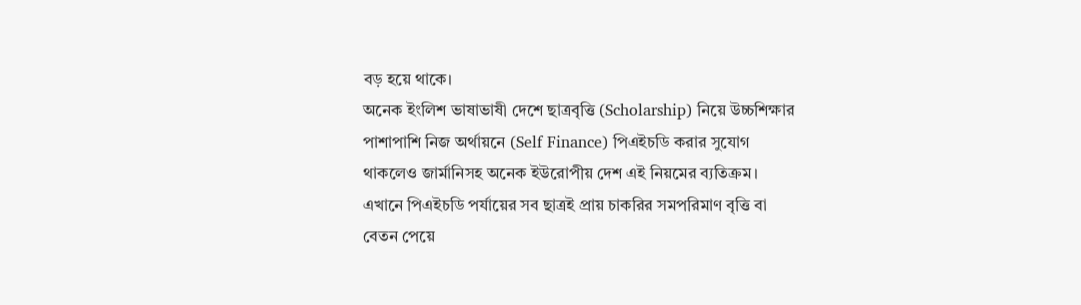বড় হয়ে থাকে।
অনেক ইংলিশ ভাষাভাষী দেশে ছাত্রবৃত্তি (Scholarship) নিয়ে উচ্চশিক্ষার পাশাপাশি নিজ অর্থায়নে (Self Finance) পিএইচডি করার সুযোগ থাকলেও জার্মানিসহ অনেক ইউরোপীয় দেশ এই নিয়মের ব্যতিক্রম। এখানে পিএইচডি পর্যায়ের সব ছাত্রই প্রায় চাকরির সমপরিমাণ বৃত্তি বা বেতন পেয়ে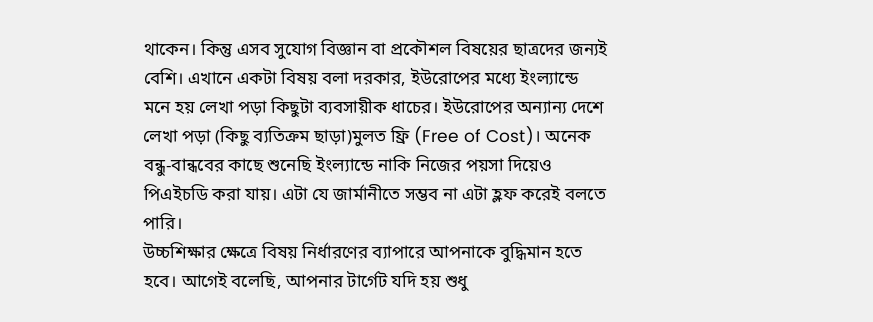থাকেন। কিন্তু এসব সুযোগ বিজ্ঞান বা প্রকৌশল বিষয়ের ছাত্রদের জন্যই বেশি। এখানে একটা বিষয় বলা দরকার, ইউরোপের মধ্যে ইংল্যান্ডে মনে হয় লেখা পড়া কিছুটা ব্যবসায়ীক ধাচের। ইউরোপের অন্যান্য দেশে লেখা পড়া (কিছু ব্যতিক্রম ছাড়া)মুলত ফ্রি (Free of Cost)। অনেক বন্ধু-বান্ধবের কাছে শুনেছি ইংল্যান্ডে নাকি নিজের পয়সা দিয়েও পিএইচডি করা যায়। এটা যে জার্মানীতে সম্ভব না এটা হ্লফ করেই বলতে পারি।
উচ্চশিক্ষার ক্ষেত্রে বিষয় নির্ধারণের ব্যাপারে আপনাকে বুদ্ধিমান হতে হবে। আগেই বলেছি, আপনার টার্গেট যদি হয় শুধু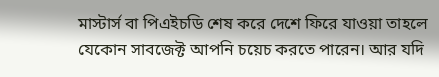মাস্টার্স বা পিএইচডি শেষ করে দেশে ফিরে যাওয়া তাহলে যেকোন সাবজেক্ট আপনি চয়েচ করতে পারেন। আর যদি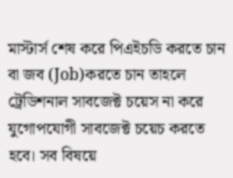মাস্টার্স শেষ করে পিএইচডি করতে চান বা জব (Job)করতে চান তাহলে ট্রেডিশনাল সাবজেক্ট চয়েস না করে যুগোপযোগী সাবজেক্ট চয়েচ করতে হবে। সব বিষয়ে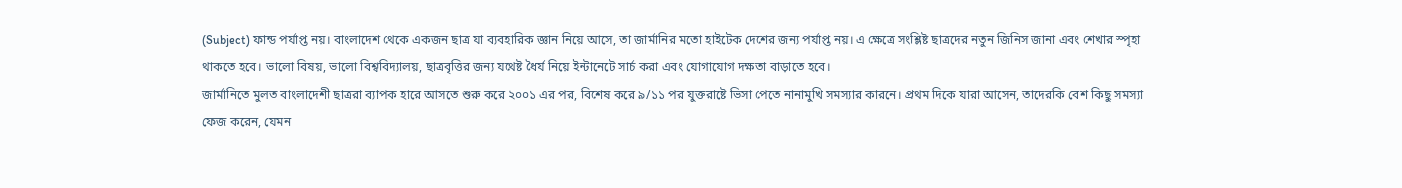(Subject) ফান্ড পর্যাপ্ত নয়। বাংলাদেশ থেকে একজন ছাত্র যা ব্যবহারিক জ্ঞান নিয়ে আসে, তা জার্মানির মতো হাইটেক দেশের জন্য পর্যাপ্ত নয়। এ ক্ষেত্রে সংশ্লিষ্ট ছাত্রদের নতুন জিনিস জানা এবং শেখার স্পৃহা থাকতে হবে। ভালো বিষয়, ভালো বিশ্ববিদ্যালয়, ছাত্রবৃত্তির জন্য যথেষ্ট ধৈর্য নিয়ে ইন্টানেটে সার্চ করা এবং যোগাযোগ দক্ষতা বাড়াতে হবে।
জার্মানিতে মুলত বাংলাদেশী ছাত্ররা ব্যাপক হারে আসতে শুরু করে ২০০১ এর পর, বিশেষ করে ৯/১১ পর যুক্তরাষ্টে ভিসা পেতে নানামুখি সমস্যার কারনে। প্রথম দিকে যারা আসেন, তাদেরকি বেশ কিছু সমস্যা ফেজ করেন, যেমন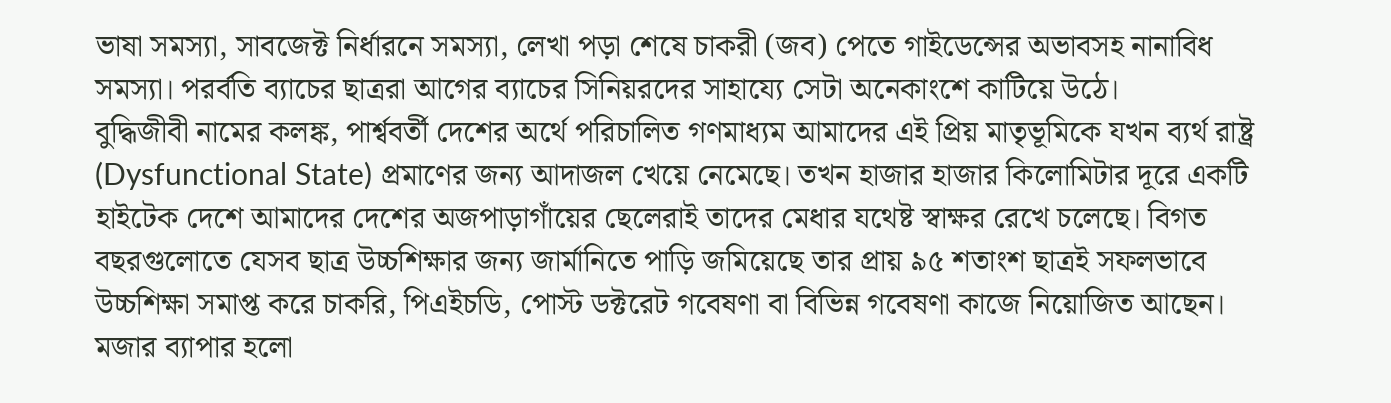ভাষা সমস্যা, সাবজেক্ট নির্ধারনে সমস্যা, লেখা পড়া শেষে চাকরী (জব) পেতে গাইডেন্সের অভাবসহ নানাবিধ সমস্যা। পরর্বতি ব্যাচের ছাত্ররা আগের ব্যাচের সিনিয়রদের সাহায্যে সেটা অনেকাংশে কাটিয়ে উঠে।
বুদ্ধিজীবী নামের কলঙ্ক, পার্শ্ববর্তী দেশের অর্থে পরিচালিত গণমাধ্যম আমাদের এই প্রিয় মাতৃভূমিকে যখন ব্যর্থ রাষ্ট্র (Dysfunctional State) প্রমাণের জন্য আদাজল খেয়ে নেমেছে। তখন হাজার হাজার কিলোমিটার দূরে একটি হাইটেক দেশে আমাদের দেশের অজপাড়াগাঁয়ের ছেলেরাই তাদের মেধার যথেষ্ট স্বাক্ষর রেখে চলেছে। বিগত বছরগুলোতে যেসব ছাত্র উচ্চশিক্ষার জন্য জার্মানিতে পাড়ি জমিয়েছে তার প্রায় ৯৫ শতাংশ ছাত্রই সফলভাবে উচ্চশিক্ষা সমাপ্ত করে চাকরি, পিএইচডি, পোস্ট ডক্টরেট গবেষণা বা বিভিন্ন গবেষণা কাজে নিয়োজিত আছেন। মজার ব্যাপার হলো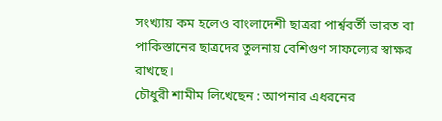সংখ্যায় কম হলেও বাংলাদেশী ছাত্ররা পার্শ্ববর্তী ভারত বা পাকিস্তানের ছাত্রদের তুলনায় বেশিগুণ সাফল্যের স্বাক্ষর রাখছে।
চৌধুরী শামীম লিখেছেন : আপনার এধরনের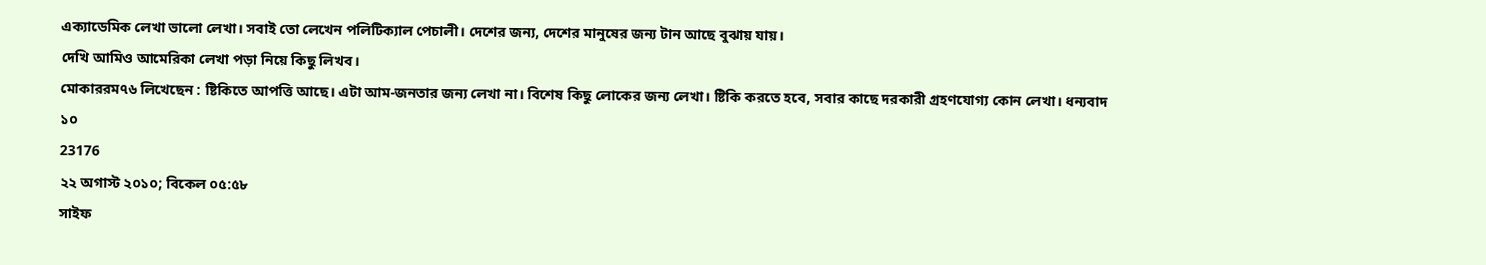এক্যাডেমিক লেখা ভালো লেখা। সবাই তো লেখেন পলিটিক্যাল পেচালী। দেশের জন্য, দেশের মানুষের জন্য টান আছে বুঝায় যায়।
দেখি আমিও আমেরিকা লেখা পড়া নিয়ে কিছু লিখব।
মোকাররম৭৬ লিখেছেন : ষ্টিকিতে আপত্তি আছে। এটা আম-জনতার জন্য লেখা না। বিশেষ কিছু লোকের জন্য লেখা। ষ্টিকি করতে হবে, সবার কাছে দরকারী গ্রহণযোগ্য কোন লেখা। ধন্যবাদ
১০
23176
২২ অগাস্ট ২০১০; বিকেল ০৫:৫৮
সাইফ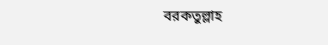বরকতুল্লাহ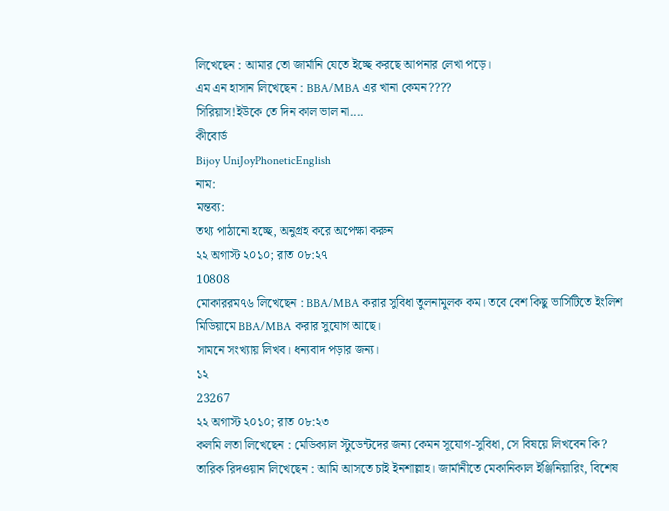লিখেছেন : আমার তো জার্মানি যেতে ইচ্ছে করছে আপনার লেখা পড়ে।
এম এন হাসান লিখেছেন : BBA/MBA এর খানা কেমন????
সিরিয়াস!ইউকে তে দিন কাল ভাল না....
কীবোর্ড
Bijoy UniJoyPhoneticEnglish
নাম:
মন্তব্য:
তথ্য পাঠানো হচ্ছে, অনুগ্রহ করে অপেক্ষা করুন
২২ অগাস্ট ২০১০; রাত ০৮:২৭
10808
মোকাররম৭৬ লিখেছেন : BBA/MBA করার সুবিধা তুলনামুলক কম। তবে বেশ কিছু ভার্সিটিতে ইংলিশ মিডিয়ামে BBA/MBA করার সুযোগ আছে।
সামনে সংখ্যায় লিখব। ধন্যবাদ পড়ার জন্য।
১২
23267
২২ অগাস্ট ২০১০; রাত ০৮:২৩
কলমি লতা লিখেছেন : মেডিক্যাল স্টুডেন্টদের জন্য কেমন সূযোগ-সুবিধা, সে বিষয়ে লিখবেন কি?
তারিক রিদওয়ান লিখেছেন : আমি আসতে চাই ইনশাল্লাহ। জার্মানীতে মেকানিকাল ইঞ্জিনিয়ারিং, বিশেষ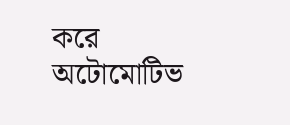করে অটোমোটিভ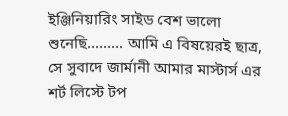ইঞ্জিনিয়ারিং সাইড বেশ ভালো শুনেছি......... আমি এ বিষয়েরই ছাত্র, সে সুবাদে জার্মানী আমার মাস্টার্স এর শর্ট লিস্টে টপ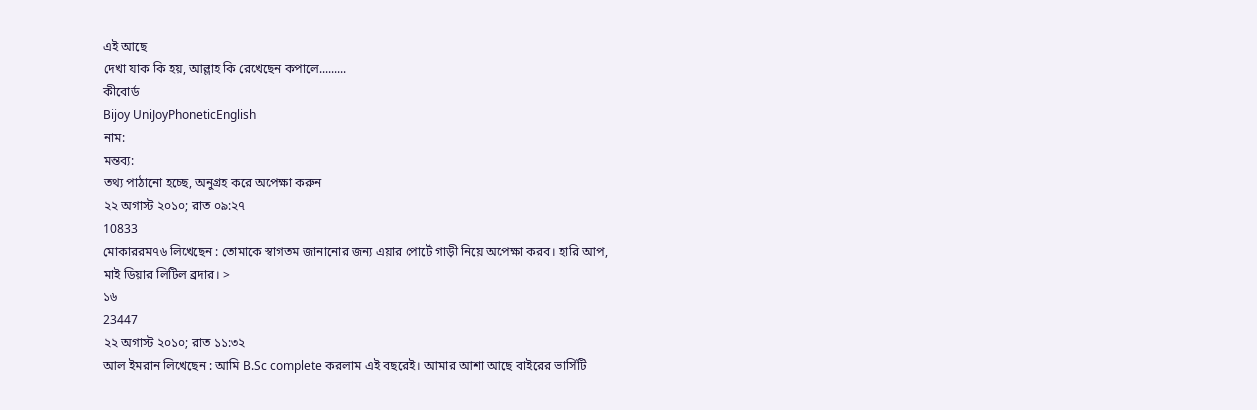এই আছে
দেখা যাক কি হয়, আল্লাহ কি রেখেছেন কপালে.........
কীবোর্ড
Bijoy UniJoyPhoneticEnglish
নাম:
মন্তব্য:
তথ্য পাঠানো হচ্ছে, অনুগ্রহ করে অপেক্ষা করুন
২২ অগাস্ট ২০১০; রাত ০৯:২৭
10833
মোকাররম৭৬ লিখেছেন : তোমাকে স্বাগতম জানানোর জন্য এয়ার পোর্টে গাড়ী নিয়ে অপেক্ষা করব। হারি আপ, মাই ডিয়ার লিটিল ব্রদার। >
১৬
23447
২২ অগাস্ট ২০১০; রাত ১১:৩২
আল ইমরান লিখেছেন : আমি B.Sc complete করলাম এই বছরেই। আমার আশা আছে বাইরের ভার্সিটি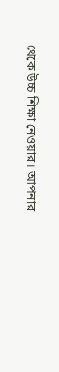থেকে উচ্চ শিক্ষা নেওয়ার। আপনার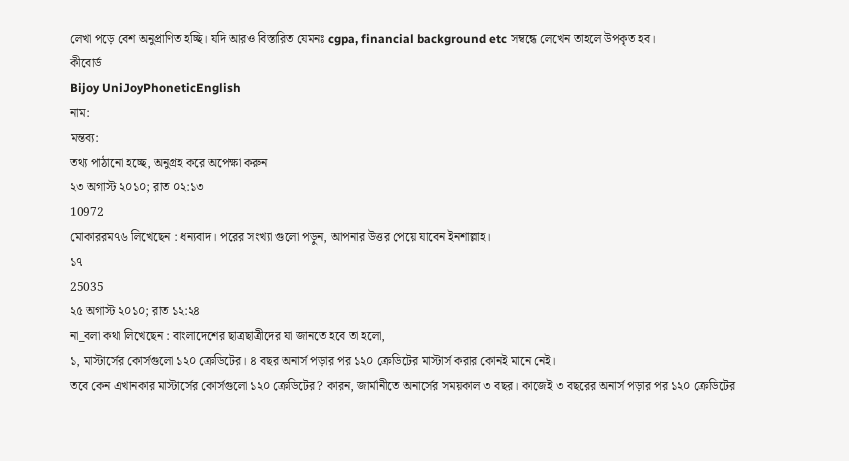লেখা পড়ে বেশ অনুপ্রাণিত হচ্ছি। যদি আরও বিস্তারিত যেমনঃ cgpa, financial background etc সম্বন্ধে লেখেন তাহলে উপকৃত হব।
কীবোর্ড
Bijoy UniJoyPhoneticEnglish
নাম:
মন্তব্য:
তথ্য পাঠানো হচ্ছে, অনুগ্রহ করে অপেক্ষা করুন
২৩ অগাস্ট ২০১০; রাত ০২:১৩
10972
মোকাররম৭৬ লিখেছেন : ধন্যবাদ। পরের সংখ্যা গুলো পড়ুন, আপনার উত্তর পেয়ে যাবেন ইনশাল্লাহ।
১৭
25035
২৫ অগাস্ট ২০১০; রাত ১২:২৪
না_বলা কথা লিখেছেন : বাংলাদেশের ছাত্রছাত্রীদের যা জানতে হবে তা হলো,
১, মাস্টার্সের কোর্সগুলো ১২০ ক্রেডিটের। ৪ বছর অনার্স পড়ার পর ১২০ ক্রেডিটের মাস্টার্স করার কোনই মানে নেই।
তবে কেন এখানকার মাস্টার্সের কোর্সগুলো ১২০ ক্রেডিটের? কারন, জার্মানীতে অনার্সের সময়কাল ৩ বছর। কাজেই ৩ বছরের অনার্স পড়ার পর ১২০ ক্রেডিটের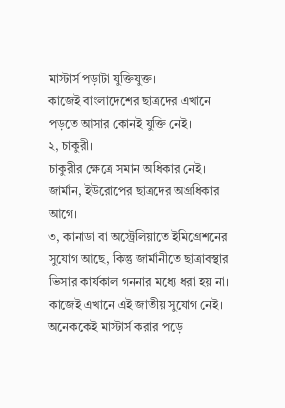মাস্টার্স পড়াটা যুক্তিযুক্ত।
কাজেই বাংলাদেশের ছাত্রদের এখানে পড়তে আসার কোনই যুক্তি নেই।
২, চাকুরী।
চাকুরীর ক্ষেত্রে সমান অধিকার নেই। জার্মান, ইউরোপের ছাত্রদের অগ্রধিকার আগে।
৩, কানাডা বা অস্ট্রেলিয়াতে ইমিগ্রেশনের সুযোগ আছে, কিন্তু জার্মানীতে ছাত্রাবস্থার ভিসার কার্যকাল গননার মধ্যে ধরা হয় না। কাজেই এখানে এই জাতীয় সুযোগ নেই।
অনেককেই মাস্টার্স করার পড়ে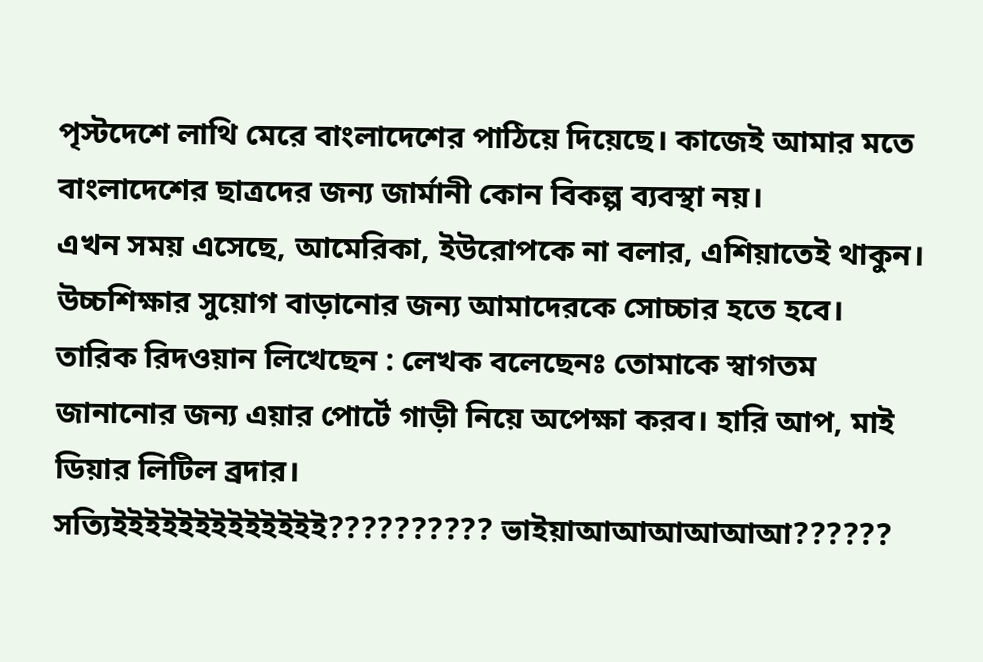পৃস্টদেশে লাথি মেরে বাংলাদেশের পাঠিয়ে দিয়েছে। কাজেই আমার মতে বাংলাদেশের ছাত্রদের জন্য জার্মানী কোন বিকল্প ব্যবস্থা নয়।
এখন সময় এসেছে, আমেরিকা, ইউরোপকে না বলার, এশিয়াতেই থাকুন। উচ্চশিক্ষার সুয়োগ বাড়ানোর জন্য আমাদেরকে সোচ্চার হতে হবে।
তারিক রিদওয়ান লিখেছেন : লেখক বলেছেনঃ তোমাকে স্বাগতম জানানোর জন্য এয়ার পোর্টে গাড়ী নিয়ে অপেক্ষা করব। হারি আপ, মাই ডিয়ার লিটিল ব্রদার।
সত্যিইইইইইইইইইইইইই?????????? ভাইয়াআআআআআআ??????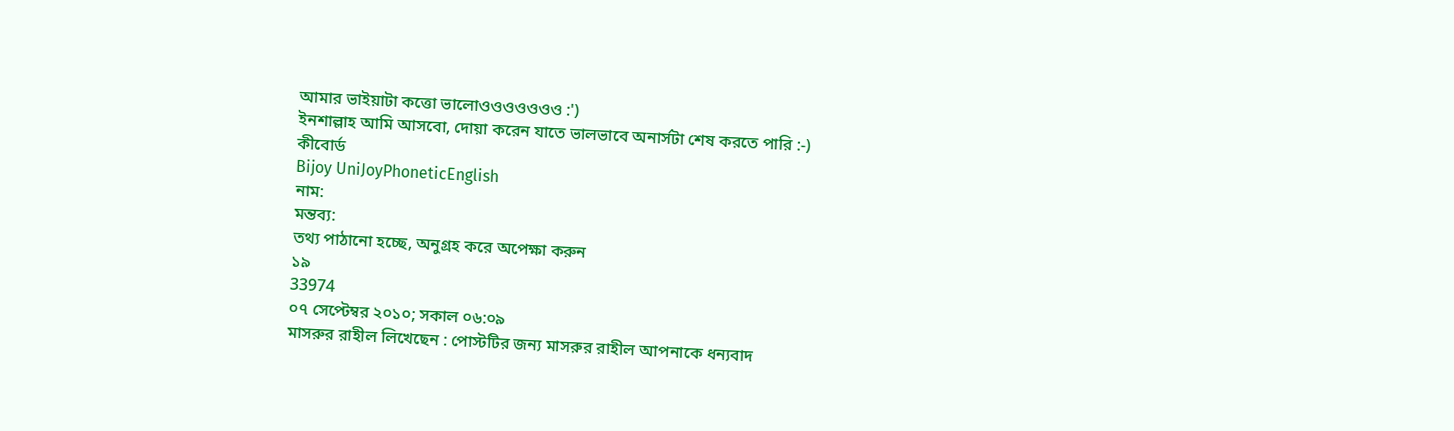আমার ভাইয়াটা কত্তো ভালোওওওওওওও :')
ইনশাল্লাহ আমি আসবো, দোয়া করেন যাতে ভালভাবে অনার্সটা শেষ করতে পারি :-)
কীবোর্ড
Bijoy UniJoyPhoneticEnglish
নাম:
মন্তব্য:
তথ্য পাঠানো হচ্ছে, অনুগ্রহ করে অপেক্ষা করুন
১৯
33974
০৭ সেপ্টেম্বর ২০১০; সকাল ০৬:০৯
মাসরুর রাহীল লিখেছেন : পোস্টটির জন্য মাসরুর রাহীল আপনাকে ধন্যবাদ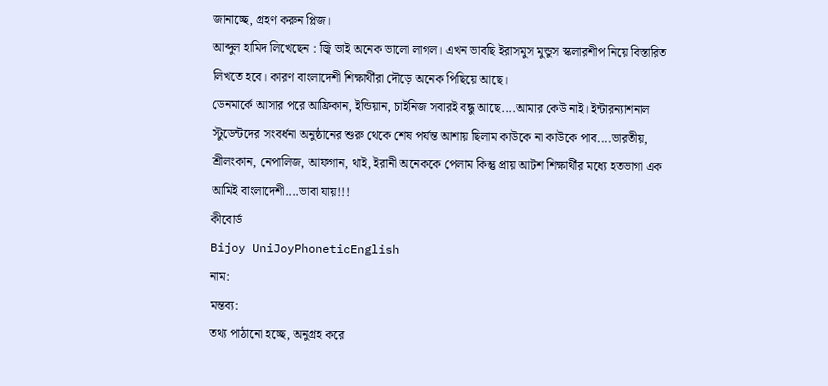জানাচ্ছে, গ্রহণ করুন প্লিজ।
আব্দুল হামিদ লিখেছেন : জ্বি ভাই অনেক ভালো লাগল। এখন ভাবছি ইরাসমুস মুন্ডুস স্কলারশীপ নিয়ে বিস্তারিত লিখতে হবে। কারণ বাংলাদেশী শিক্ষার্থীরা দৌড়ে অনেক পিছিয়ে আছে।
ডেনমার্কে আসার পরে আফ্রিকান, ইন্ডিয়ান, চাইনিজ সবারই বন্ধু আছে....আমার কেউ নাই। ইন্টারন্যাশনাল স্টুডেন্টদের সংবর্ধনা অনুষ্ঠানের শুরু থেকে শেষ পর্যন্ত আশায় ছিলাম কাউকে না কাউকে পাব....ভারতীয়, শ্রীলংকান, নেপালিজ, আফগান, থাই, ইরানী অনেককে পেলাম কিন্তু প্রায় আটশ শিক্ষার্থীর মধ্যে হতভাগা এক আমিই বাংলাদেশী....ভাবা যায়!!!
কীবোর্ড
Bijoy UniJoyPhoneticEnglish
নাম:
মন্তব্য:
তথ্য পাঠানো হচ্ছে, অনুগ্রহ করে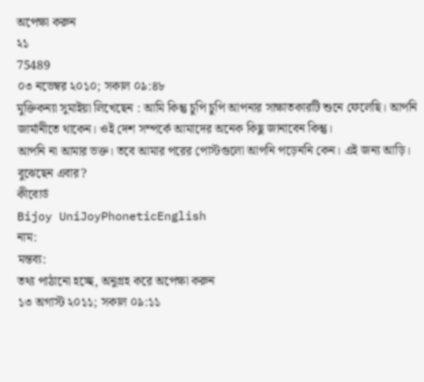অপেক্ষা করুন
২১
75489
০৩ নভেম্বর ২০১০; সকাল ০৯:৪৮
মুক্তিকন্যা সুমাইয়া লিখেছেন : আমি কিন্তু চুপি চুপি আপনার সাক্ষাতকারটি শুনে ফেলেছি। আপনি জার্মানীতে থাকেন। ওই দেশ সম্পর্কে আমাদের অনেক কিছু জানাবেন কিন্তু।
আপনি না আমার ভক্ত। তবে আমার পরের পোস্টগুলো আপনি পড়েননি কেন। এই জন্য আড়ি। বুঝেছেন এবার?
কীবোর্ড
Bijoy UniJoyPhoneticEnglish
নাম:
মন্তব্য:
তথ্য পাঠানো হচ্ছে, অনুগ্রহ করে অপেক্ষা করুন
১৩ অগাস্ট ২০১১; সকাল ০৯:১১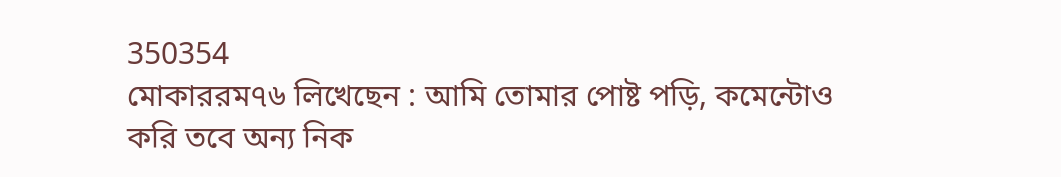350354
মোকাররম৭৬ লিখেছেন : আমি তোমার পোষ্ট পড়ি, কমেন্টোও করি তবে অন্য নিক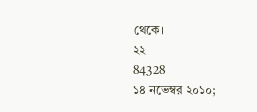থেকে।
২২
84328
১৪ নভেম্বর ২০১০;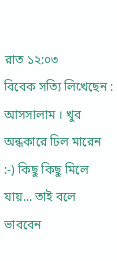রাত ১২:০৩
বিবেক সত্যি লিখেছেন : আসসালাম । খুব অন্ধকারে ঢিল মারেন :-) কিছু কিছু মিলে যায়... তাই বলে ভাববেন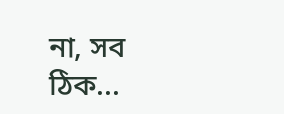না, সব ঠিক...